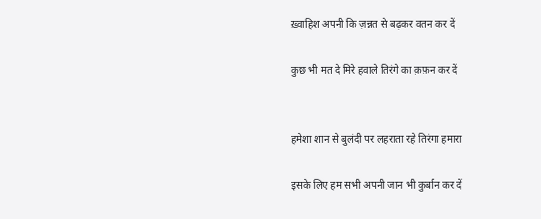ख़्वाहिश अपनी कि ज़न्नत से बढ़कर वतन कर दें

कुछ भी मत दे मिरे हवाले तिरंगे का क़फ़न कर दें


हमेशा शान से बुलंदी पर लहराता रहे तिरंगा हमारा

इसके लिए हम सभी अपनी जान भी कुर्बान कर दें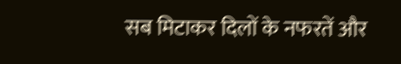सब मिटाकर दिलों के नफरतें और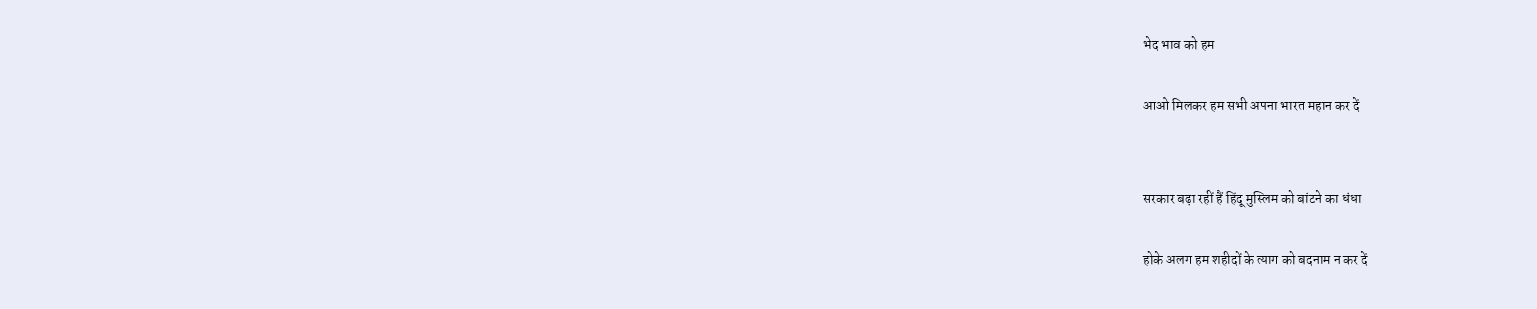भेद भाव को हम

आओ मिलकर हम सभी अपना भारत महान कर दें


सरकार बढ़ा रहीं हैं हिंदू मुस्लिम को बांटने का धंधा

होके अलग हम शहीदों के त्याग को बदनाम न कर दें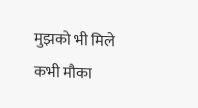मुझको भी मिले कभी मौका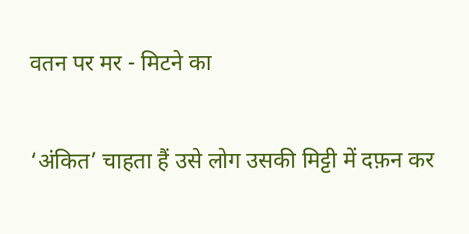वतन पर मर - मिटने का

‘अंकित’ चाहता हैं उसे लोग उसकी मिट्टी में दफ़न कर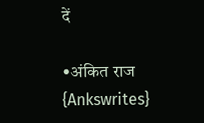दें

•अंकित राज {Ankswrites}